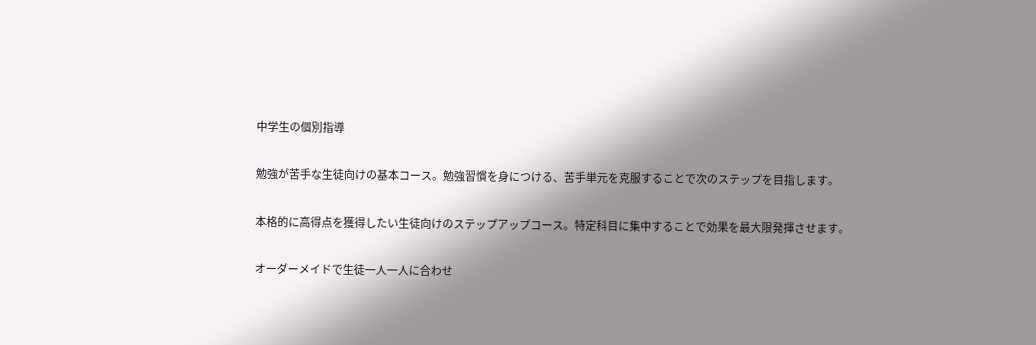中学生の個別指導

勉強が苦手な生徒向けの基本コース。勉強習慣を身につける、苦手単元を克服することで次のステップを目指します。

本格的に高得点を獲得したい生徒向けのステップアップコース。特定科目に集中することで効果を最大限発揮させます。

オーダーメイドで生徒一人一人に合わせ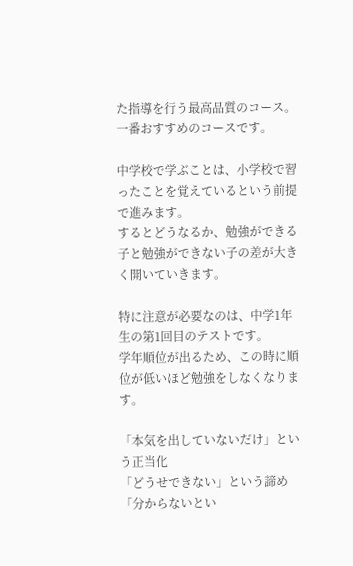た指導を行う最高品質のコース。一番おすすめのコースです。

中学校で学ぶことは、小学校で習ったことを覚えているという前提で進みます。
するとどうなるか、勉強ができる子と勉強ができない子の差が大きく開いていきます。

特に注意が必要なのは、中学1年生の第1回目のテストです。
学年順位が出るため、この時に順位が低いほど勉強をしなくなります。

「本気を出していないだけ」という正当化
「どうせできない」という諦め
「分からないとい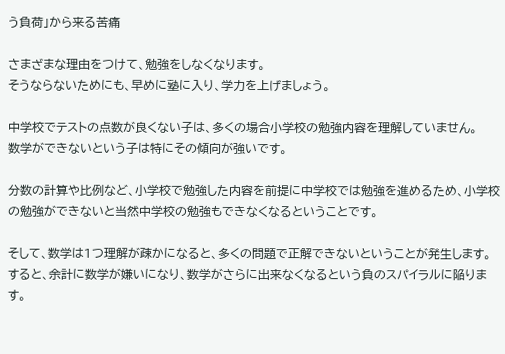う負荷」から来る苦痛

さまざまな理由をつけて、勉強をしなくなります。
そうならないためにも、早めに塾に入り、学力を上げましょう。

中学校でテストの点数が良くない子は、多くの場合小学校の勉強内容を理解していません。
数学ができないという子は特にその傾向が強いです。

分数の計算や比例など、小学校で勉強した内容を前提に中学校では勉強を進めるため、小学校の勉強ができないと当然中学校の勉強もできなくなるということです。

そして、数学は1つ理解が疎かになると、多くの問題で正解できないということが発生します。
すると、余計に数学が嫌いになり、数学がさらに出来なくなるという負のスパイラルに陥ります。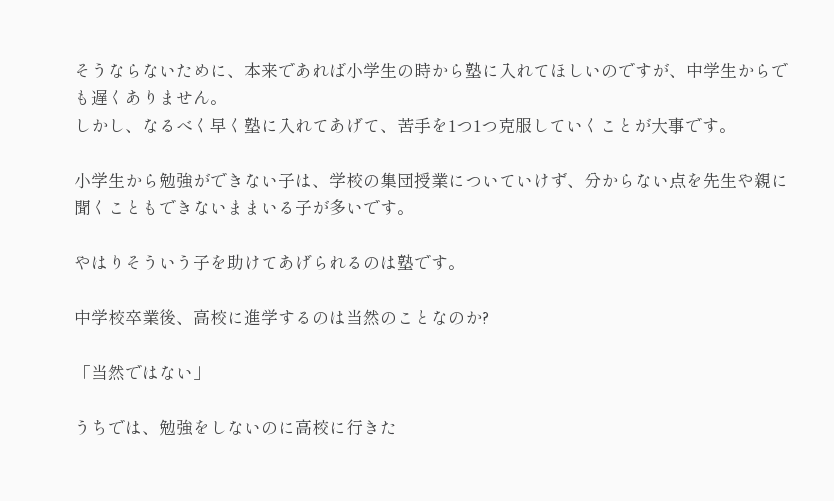そうならないために、本来であれば小学生の時から塾に入れてほしいのですが、中学生からでも遅くありません。
しかし、なるべく早く塾に入れてあげて、苦手を1つ1つ克服していくことが大事です。

小学生から勉強ができない子は、学校の集団授業についていけず、分からない点を先生や親に聞くこともできないままいる子が多いです。

やはりそういう子を助けてあげられるのは塾です。

中学校卒業後、高校に進学するのは当然のことなのか?

「当然ではない」

うちでは、勉強をしないのに高校に行きた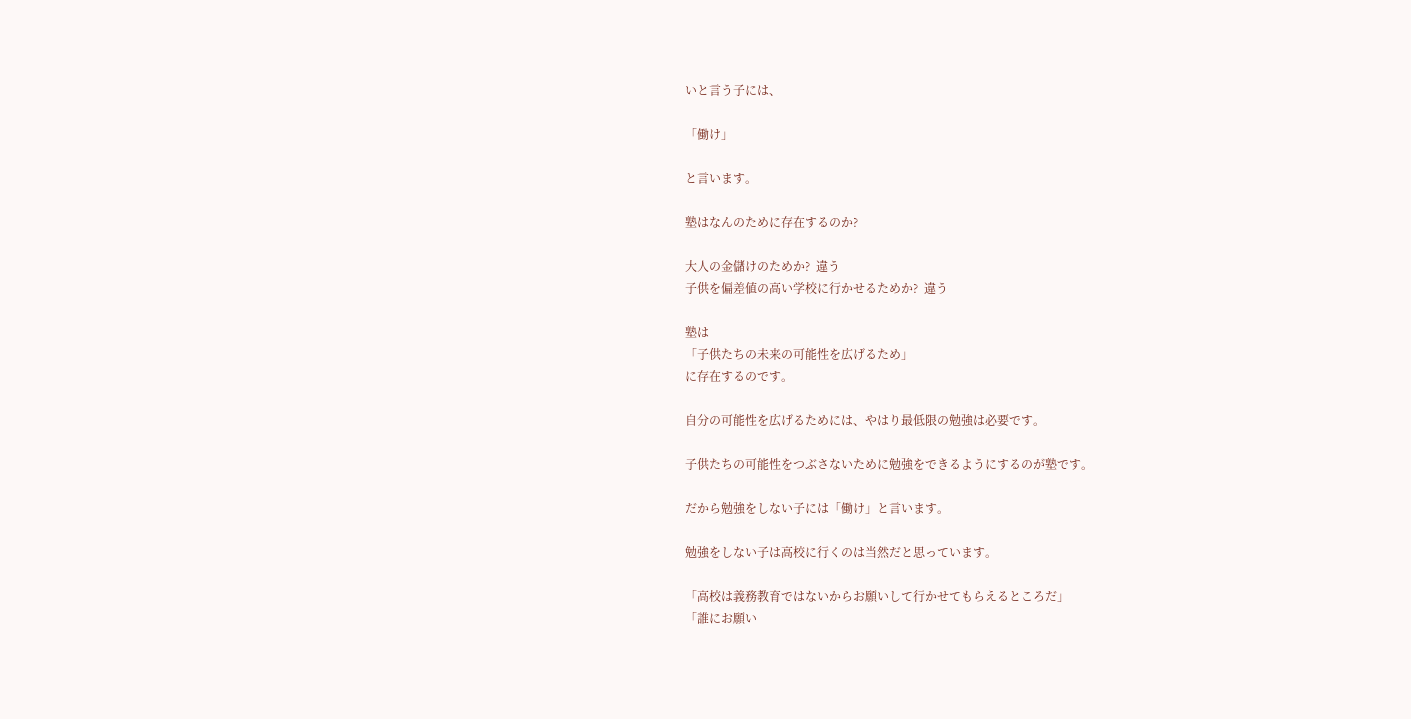いと言う子には、

「働け」

と言います。

塾はなんのために存在するのか?

大人の金儲けのためか?  違う
子供を偏差値の高い学校に行かせるためか?  違う

塾は
「子供たちの未来の可能性を広げるため」
に存在するのです。

自分の可能性を広げるためには、やはり最低限の勉強は必要です。

子供たちの可能性をつぶさないために勉強をできるようにするのが塾です。

だから勉強をしない子には「働け」と言います。

勉強をしない子は高校に行くのは当然だと思っています。

「高校は義務教育ではないからお願いして行かせてもらえるところだ」
「誰にお願い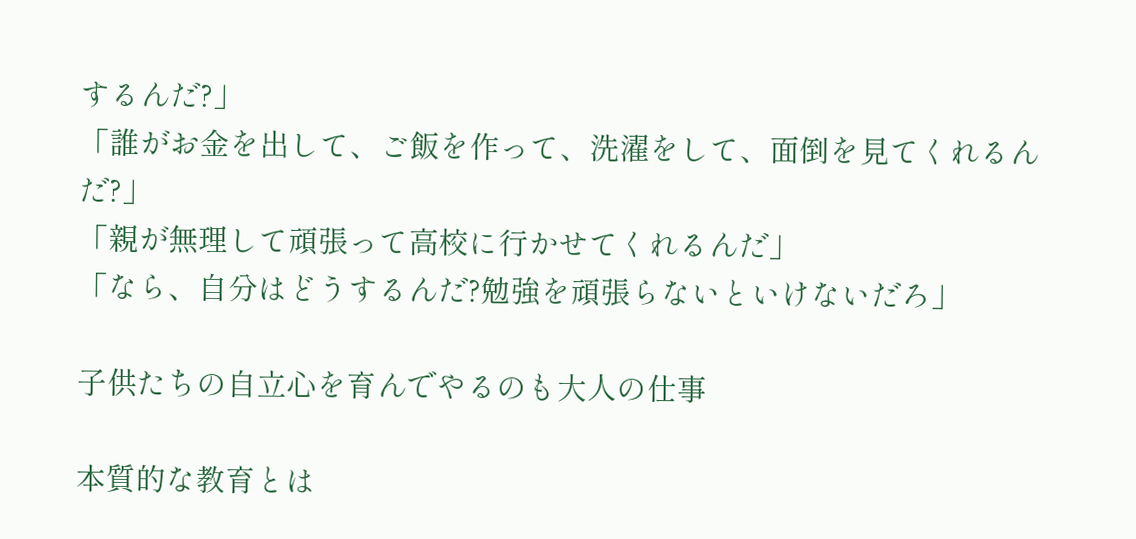するんだ?」
「誰がお金を出して、ご飯を作って、洗濯をして、面倒を見てくれるんだ?」
「親が無理して頑張って高校に行かせてくれるんだ」
「なら、自分はどうするんだ?勉強を頑張らないといけないだろ」

子供たちの自立心を育んでやるのも大人の仕事

本質的な教育とは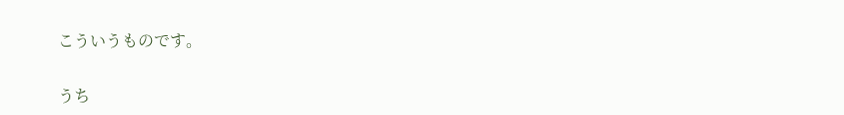こういうものです。

うち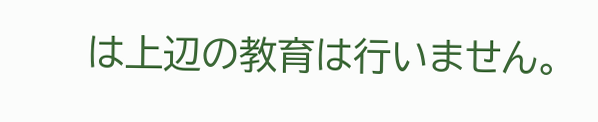は上辺の教育は行いません。